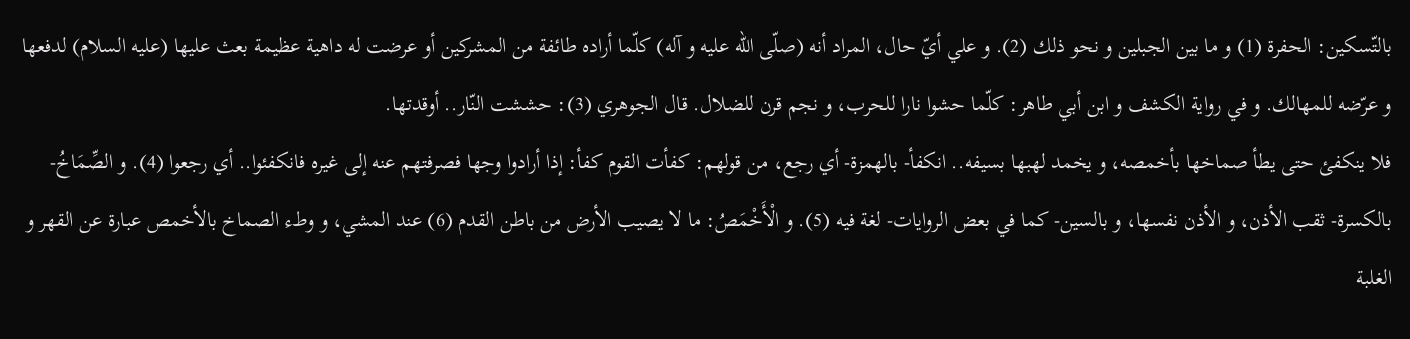بالتّسكين: الحفرة (1) و ما بين الجبلين و نحو ذلك (2). و علي أيّ حال، المراد أنه (صلّى اللّه عليه و آله) كلّما أراده طائفة من المشركين أو عرضت له داهية عظيمة بعث عليها (عليه السلام) لدفعها و عرّضه للمهالك. و في رواية الكشف و ابن أبي طاهر: كلّما حشوا نارا للحرب، و نجم قرن للضلال. قال الجوهري (3): حششت النّار.. أوقدتها.
فلا ينكفئ حتى يطأ صماخها بأخمصه، و يخمد لهبها بسيفه.. انكفأ- بالهمزة- أي رجع، من قولهم: كفأت القوم كفأ: إذا أرادوا وجها فصرفتهم عنه إلى غيره فانكفئوا.. أي رجعوا (4). و الصِّمَاخُ- بالكسرة- ثقب الأذن، و الأذن نفسها، و بالسين- كما في بعض الروايات- لغة فيه (5). و الْأَخْمَصُ: ما لا يصيب الأرض من باطن القدم (6) عند المشي، و وطء الصماخ بالأخمص عبارة عن القهر و الغلبة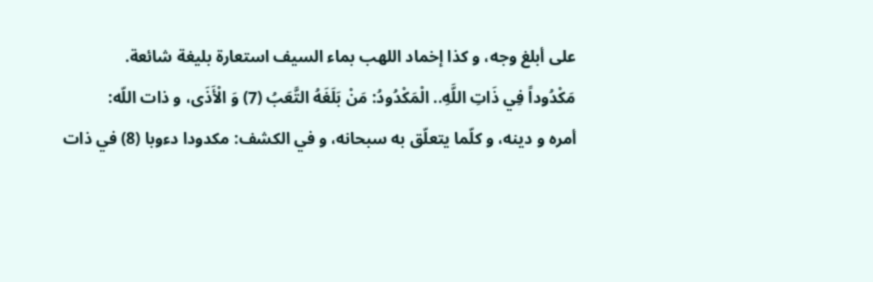على أبلغ وجه، و كذا إخماد اللهب بماء السيف استعارة بليغة شائعة.
مَكْدُوداً فِي ذَاتِ اللَّهِ.. الْمَكْدُودُ: مَنْ بَلَغَهُ التَّعَبُ (7) وَ الْأَذَى، و ذات اللّه:
أمره و دينه، و كلّما يتعلّق به سبحانه، و في الكشف: مكدودا دءوبا (8) في ذات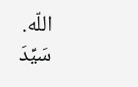اللّه.
سَيِّدَ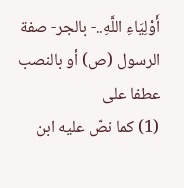أَوْلِيَاءِ اللَّهِ..- بالجر- صفة الرسول (ص) أو بالنصب عطفا على
(1) كما نصّ عليه ابن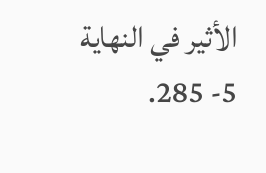الأثير في النهاية 5- 285.